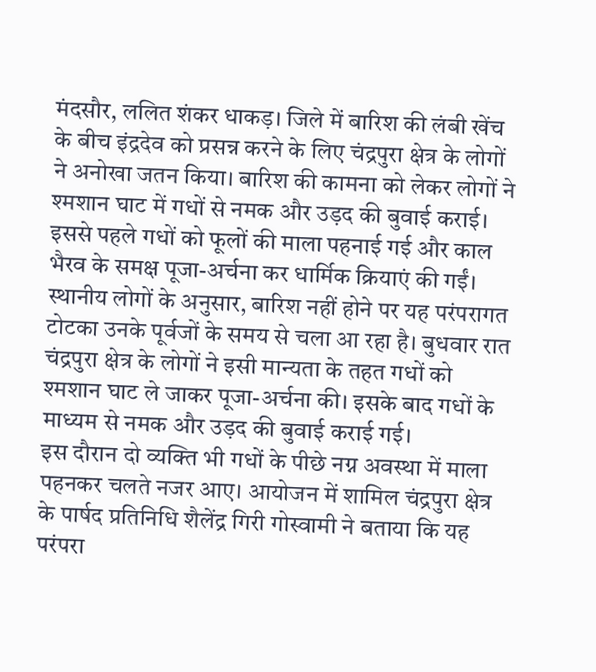मंदसौर, ललित शंकर धाकड़। जिले में बारिश की लंबी खेंच के बीच इंद्रदेव को प्रसन्न करने के लिए चंद्रपुरा क्षेत्र के लोगों ने अनोखा जतन किया। बारिश की कामना को लेकर लोगों ने श्मशान घाट में गधों से नमक और उड़द की बुवाई कराई। इससे पहले गधों को फूलों की माला पहनाई गई और काल भैरव के समक्ष पूजा-अर्चना कर धार्मिक क्रियाएं की गईं।
स्थानीय लोगों के अनुसार, बारिश नहीं होने पर यह परंपरागत टोटका उनके पूर्वजों के समय से चला आ रहा है। बुधवार रात चंद्रपुरा क्षेत्र के लोगों ने इसी मान्यता के तहत गधों को श्मशान घाट ले जाकर पूजा-अर्चना की। इसके बाद गधों के माध्यम से नमक और उड़द की बुवाई कराई गई।
इस दौरान दो व्यक्ति भी गधों के पीछे नग्न अवस्था में माला पहनकर चलते नजर आए। आयोजन में शामिल चंद्रपुरा क्षेत्र के पार्षद प्रतिनिधि शैलेंद्र गिरी गोस्वामी ने बताया कि यह परंपरा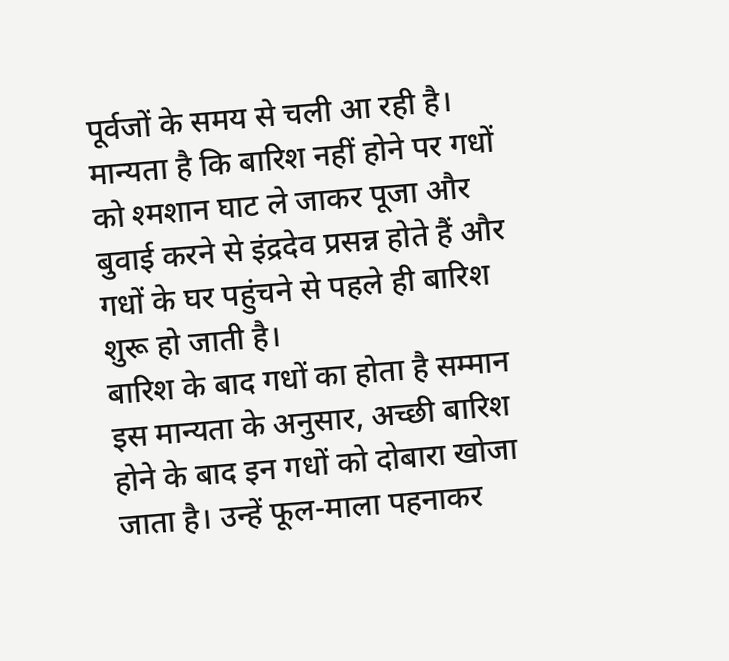पूर्वजों के समय से चली आ रही है। मान्यता है कि बारिश नहीं होने पर गधों को श्मशान घाट ले जाकर पूजा और बुवाई करने से इंद्रदेव प्रसन्न होते हैं और गधों के घर पहुंचने से पहले ही बारिश शुरू हो जाती है।
बारिश के बाद गधों का होता है सम्मान
इस मान्यता के अनुसार, अच्छी बारिश होने के बाद इन गधों को दोबारा खोजा जाता है। उन्हें फूल-माला पहनाकर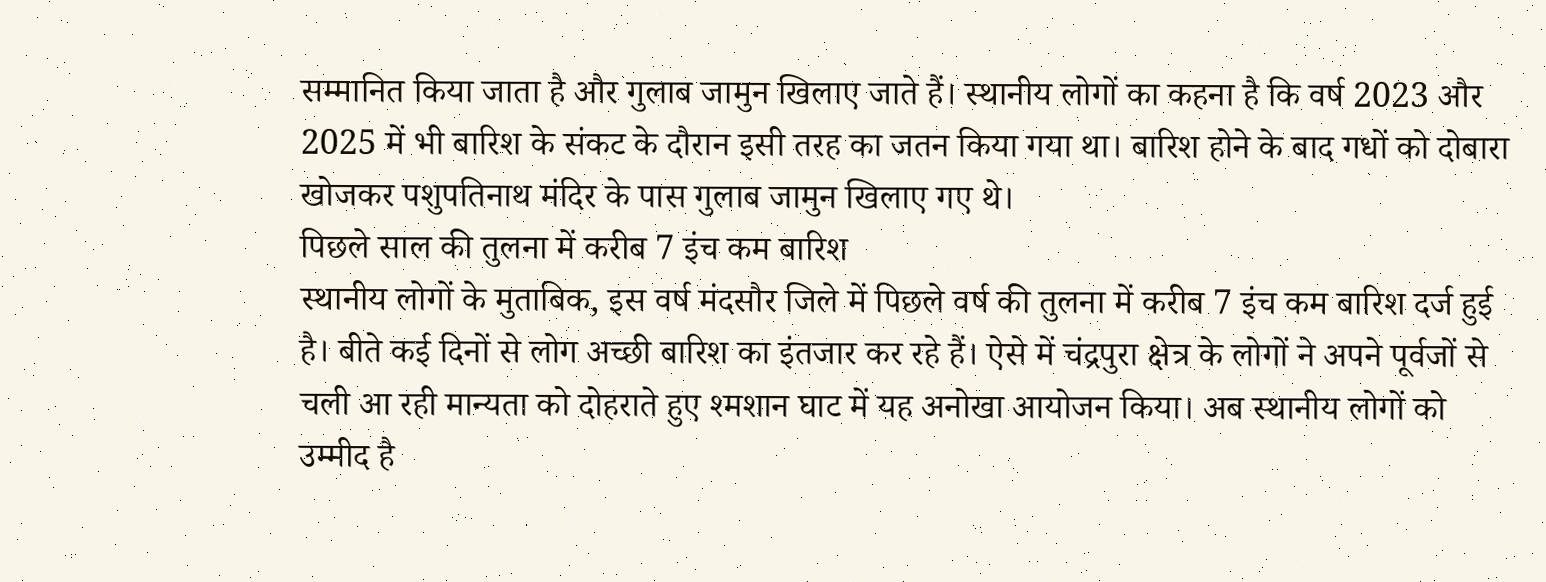सम्मानित किया जाता है और गुलाब जामुन खिलाए जाते हैं। स्थानीय लोगों का कहना है कि वर्ष 2023 और 2025 में भी बारिश के संकट के दौरान इसी तरह का जतन किया गया था। बारिश होने के बाद गधों को दोबारा खोजकर पशुपतिनाथ मंदिर के पास गुलाब जामुन खिलाए गए थे।
पिछले साल की तुलना में करीब 7 इंच कम बारिश
स्थानीय लोगों के मुताबिक, इस वर्ष मंदसौर जिले में पिछले वर्ष की तुलना में करीब 7 इंच कम बारिश दर्ज हुई है। बीते कई दिनों से लोग अच्छी बारिश का इंतजार कर रहे हैं। ऐसे में चंद्रपुरा क्षेत्र के लोगों ने अपने पूर्वजों से चली आ रही मान्यता को दोहराते हुए श्मशान घाट में यह अनोखा आयोजन किया। अब स्थानीय लोगों को उम्मीद है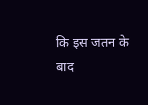कि इस जतन के बाद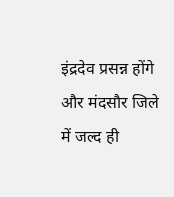इंद्रदेव प्रसन्न होंगे और मंदसौर जिले में जल्द ही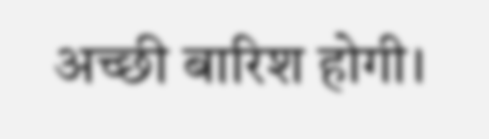अच्छी बारिश होगी।